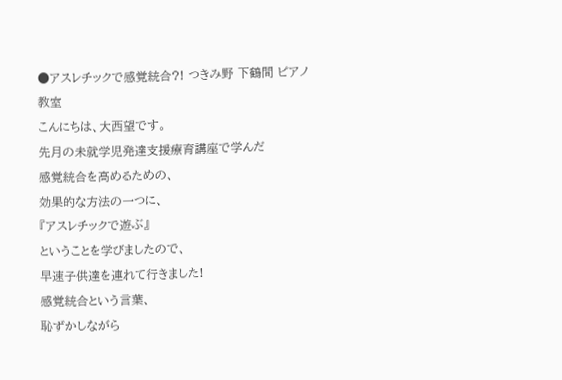●アスレチックで感覚統合?! つきみ野 下鶴間 ピアノ教室
こんにちは、大西望です。
先月の未就学児発達支援療育講座で学んだ
感覚統合を高めるための、
効果的な方法の一つに、
『アスレチックで遊ぶ』
ということを学びましたので、
早速子供達を連れて行きました!
感覚統合という言葉、
恥ずかしながら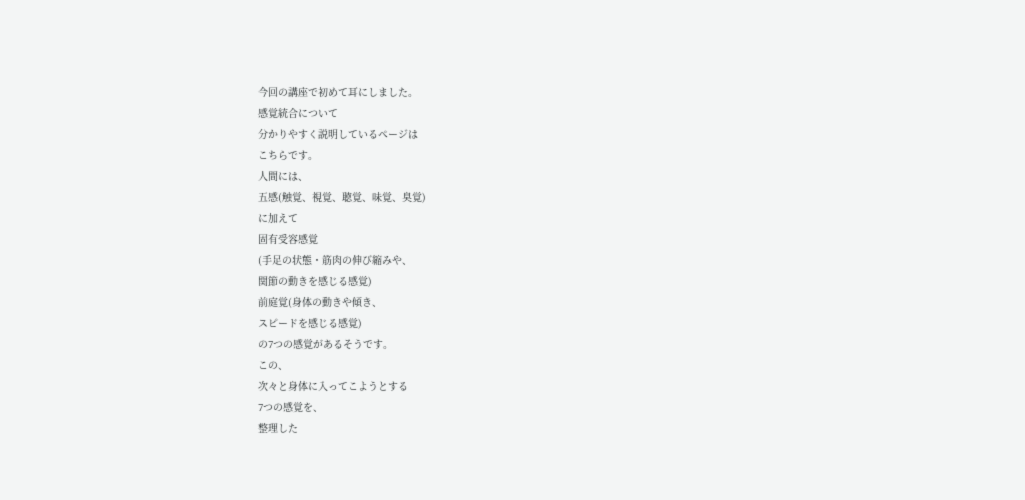今回の講座で初めて耳にしました。
感覚統合について
分かりやすく説明しているページは
こちらです。
人間には、
五感(触覚、視覚、聴覚、味覚、臭覚)
に加えて
固有受容感覚
(手足の状態・筋肉の伸び縮みや、
関節の動きを感じる感覚)
前庭覚(身体の動きや傾き、
スピードを感じる感覚)
の7つの感覚があるそうです。
この、
次々と身体に入ってこようとする
7つの感覚を、
整理した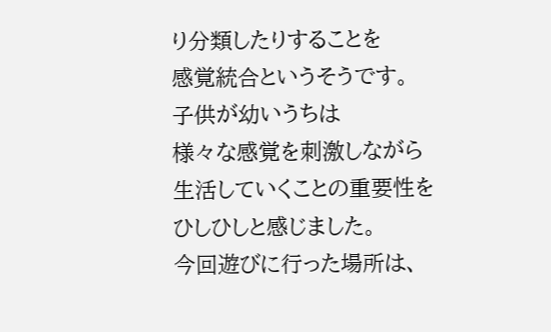り分類したりすることを
感覚統合というそうです。
子供が幼いうちは
様々な感覚を刺激しながら
生活していくことの重要性を
ひしひしと感じました。
今回遊びに行った場所は、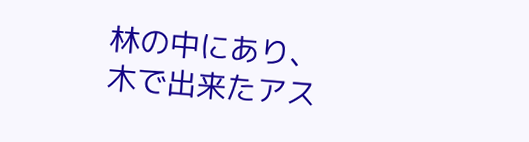林の中にあり、
木で出来たアス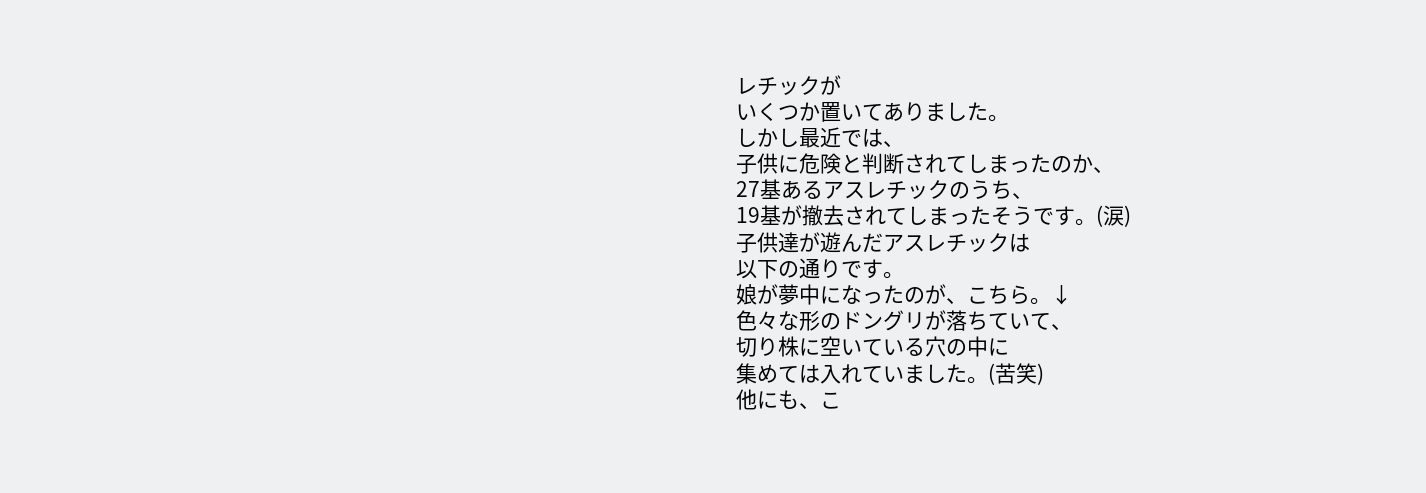レチックが
いくつか置いてありました。
しかし最近では、
子供に危険と判断されてしまったのか、
27基あるアスレチックのうち、
19基が撤去されてしまったそうです。(涙)
子供達が遊んだアスレチックは
以下の通りです。
娘が夢中になったのが、こちら。↓
色々な形のドングリが落ちていて、
切り株に空いている穴の中に
集めては入れていました。(苦笑)
他にも、こ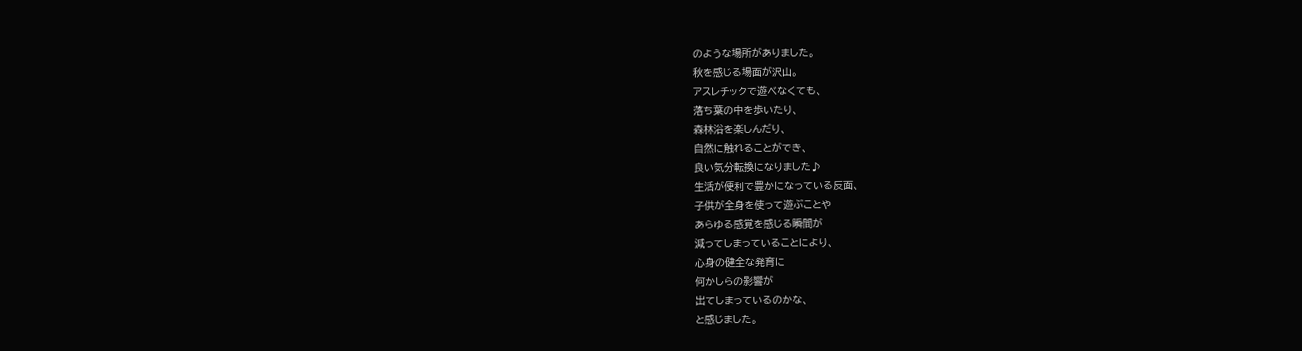のような場所がありました。
秋を感じる場面が沢山。
アスレチックで遊べなくても、
落ち葉の中を歩いたり、
森林浴を楽しんだり、
自然に触れることができ、
良い気分転換になりました♪
生活が便利で豊かになっている反面、
子供が全身を使って遊ぶことや
あらゆる感覚を感じる瞬間が
減ってしまっていることにより、
心身の健全な発育に
何かしらの影響が
出てしまっているのかな、
と感じました。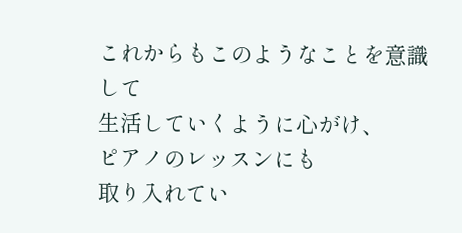これからもこのようなことを意識して
生活していくように心がけ、
ピアノのレッスンにも
取り入れてい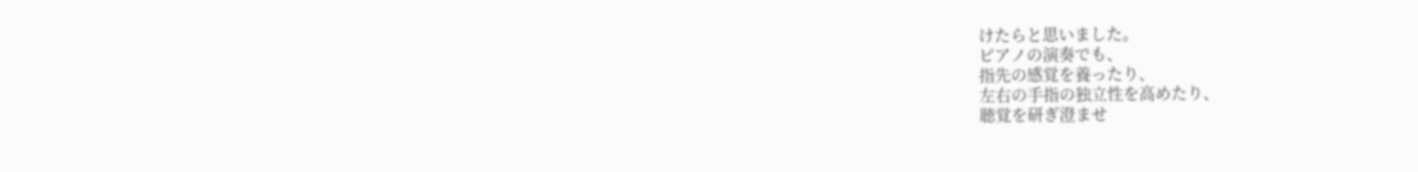けたらと思いました。
ピアノの演奏でも、
指先の感覚を養ったり、
左右の手指の独立性を高めたり、
聴覚を研ぎ澄ませ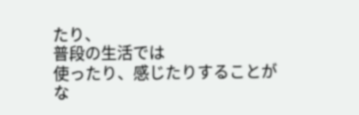たり、
普段の生活では
使ったり、感じたりすることがな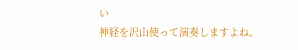い
神経を沢山使って演奏しますよね。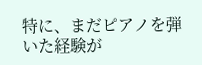特に、まだピアノを弾いた経験が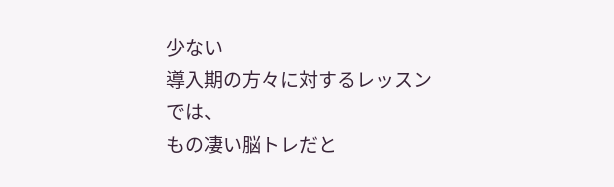少ない
導入期の方々に対するレッスンでは、
もの凄い脳トレだと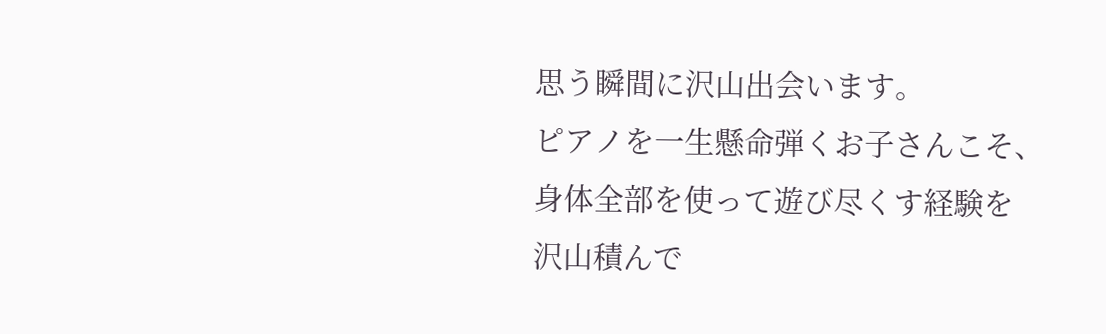思う瞬間に沢山出会います。
ピアノを一生懸命弾くお子さんこそ、
身体全部を使って遊び尽くす経験を
沢山積んで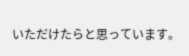いただけたらと思っています。